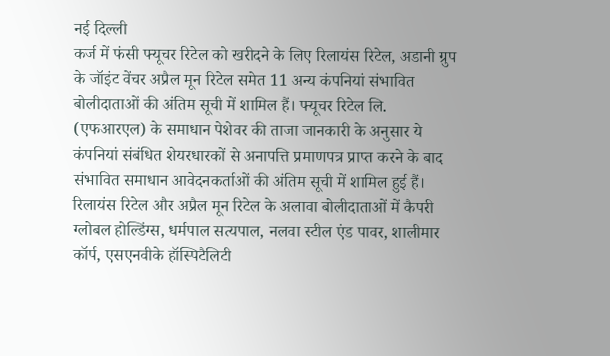नई दिल्ली
कर्ज में फंसी फ्यूचर रिटेल को खरीदने के लिए रिलायंस रिटेल, अडानी ग्रुप के जॉइंट वेंचर अप्रैल मून रिटेल समेत 11 अन्य कंपनियां संभावित बोलीदाताओं की अंतिम सूची में शामिल हैं। फ्यूचर रिटेल लि. (एफआरएल) के समाधान पेशेवर की ताजा जानकारी के अनुसार ये कंपनियां संबंधित शेयरधारकों से अनापत्ति प्रमाणपत्र प्राप्त करने के बाद संभावित समाधान आवेदनकर्ताओं की अंतिम सूची में शामिल हुई हैं। रिलायंस रिटेल और अप्रैल मून रिटेल के अलावा बोलीदाताओं में कैपरी ग्लोबल होल्डिंग्स, धर्मपाल सत्यपाल, नलवा स्टील एंड पावर, शालीमार कॉर्प, एसएनवीके हॉस्पिटैलिटी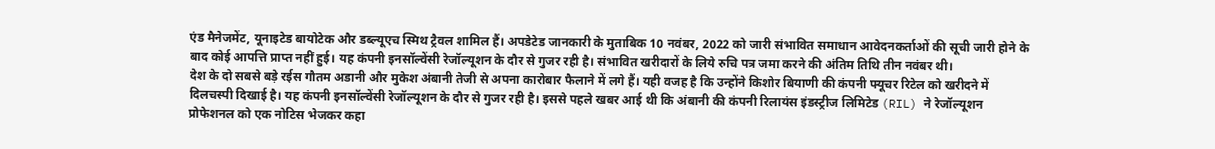एंड मैनेजमेंट, यूनाइटेड बायोटेक और डब्ल्यूएच स्मिथ ट्रैवल शामिल हैं। अपडेटेड जानकारी के मुताबिक 10 नवंबर, 2022 को जारी संभावित समाधान आवेदनकर्ताओं की सूची जारी होने के बाद कोई आपत्ति प्राप्त नहीं हुई। यह कंपनी इनसॉल्वेंसी रेजॉल्यूशन के दौर से गुजर रही है। संभावित खरीदारों के लिये रुचि पत्र जमा करने की अंतिम तिथि तीन नवंबर थी।
देश के दो सबसे बड़े रईस गौतम अडानी और मुकेश अंबानी तेजी से अपना कारोबार फैलाने में लगे हैं। यही वजह है कि उन्होंने किशोर बियाणी की कंपनी फ्यूचर रिटेल को खरीदने में दिलचस्पी दिखाई है। यह कंपनी इनसॉल्वेंसी रेजॉल्यूशन के दौर से गुजर रही है। इससे पहले खबर आई थी कि अंबानी की कंपनी रिलायंस इंडस्ट्रीज लिमिटेड (RIL) ने रेजॉल्यूशन प्रोफेशनल को एक नोटिस भेजकर कहा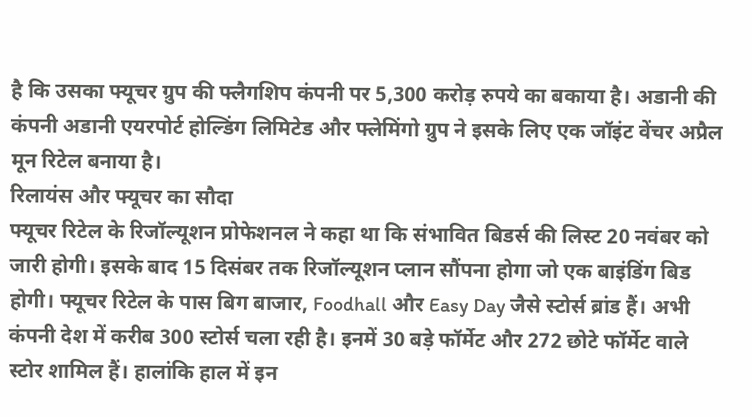है कि उसका फ्यूचर ग्रुप की फ्लैगशिप कंपनी पर 5,300 करोड़ रुपये का बकाया है। अडानी की कंपनी अडानी एयरपोर्ट होल्डिंग लिमिटेड और फ्लेमिंगो ग्रुप ने इसके लिए एक जॉइंट वेंचर अप्रैल मून रिटेल बनाया है।
रिलायंस और फ्यूचर का सौदा
फ्यूचर रिटेल के रिजॉल्यूशन प्रोफेशनल ने कहा था कि संभावित बिडर्स की लिस्ट 20 नवंबर को जारी होगी। इसके बाद 15 दिसंबर तक रिजॉल्यूशन प्लान सौंपना होगा जो एक बाइंडिंग बिड होगी। फ्यूचर रिटेल के पास बिग बाजार, Foodhall और Easy Day जैसे स्टोर्स ब्रांड हैं। अभी कंपनी देश में करीब 300 स्टोर्स चला रही है। इनमें 30 बड़े फॉर्मेट और 272 छोटे फॉर्मेट वाले स्टोर शामिल हैं। हालांकि हाल में इन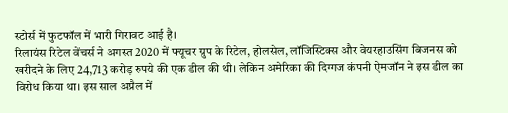स्टोर्स में फुटफॉल में भारी गिरावट आई है।
रिलायंस रिटेल वेंचर्स ने अगस्त 2020 में फ्यूचर ग्रुप के रिटेल, होलसेल, लॉजिस्टिक्स और वेयरहाउसिंग बिजनस को खरीदने के लिए 24,713 करोड़ रुपये की एक डील की थी। लेकिन अमेरिका की दिग्गज कंपनी ऐमजॉन ने इस डील का विरोध किया था। इस साल अप्रैल में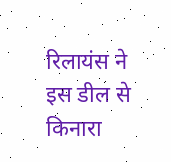रिलायंस ने इस डील से किनारा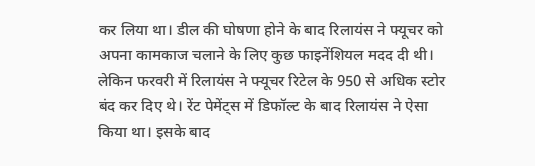कर लिया था। डील की घोषणा होने के बाद रिलायंस ने फ्यूचर को अपना कामकाज चलाने के लिए कुछ फाइनेंशियल मदद दी थी। लेकिन फरवरी में रिलायंस ने फ्यूचर रिटेल के 950 से अधिक स्टोर बंद कर दिए थे। रेंट पेमेंट्स में डिफॉल्ट के बाद रिलायंस ने ऐसा किया था। इसके बाद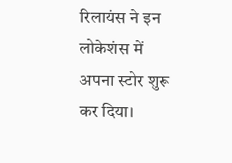रिलायंस ने इन लोकेशंस में अपना स्टोर शुरू कर दिया।